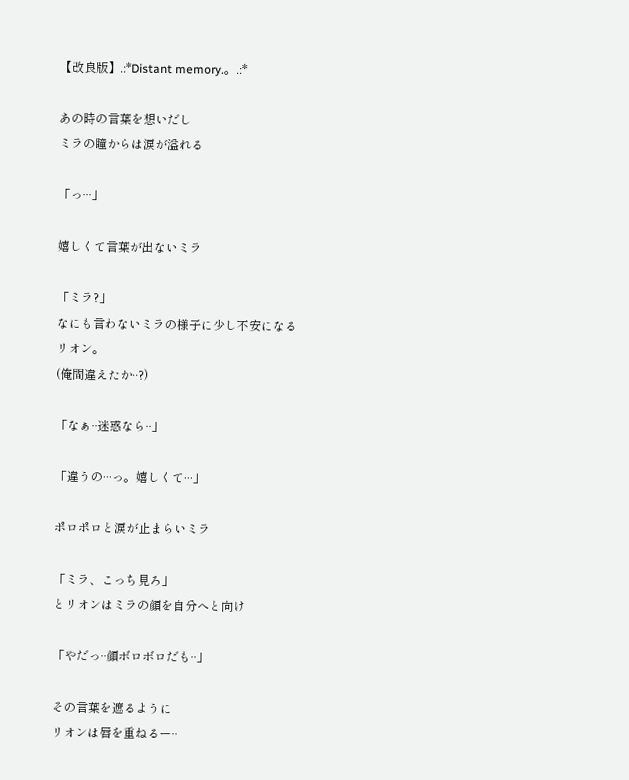【改良版】.:*Distant memory.。.:*

あの時の言葉を想いだし
ミラの瞳からは涙が溢れる

「っ···」

嬉しくて言葉が出ないミラ

「ミラ?」
なにも言わないミラの様子に少し不安になる
リオン。
(俺間違えたか··?)

「なぁ··迷惑なら··」

「違うの···っ。嬉しくて···」

ポロポロと涙が止まらいミラ

「ミラ、こっち見ろ」
とリオンはミラの顔を自分へと向け

「やだっ··顔ボロボロだも··」

その言葉を遮るように
リオンは唇を重ねるー··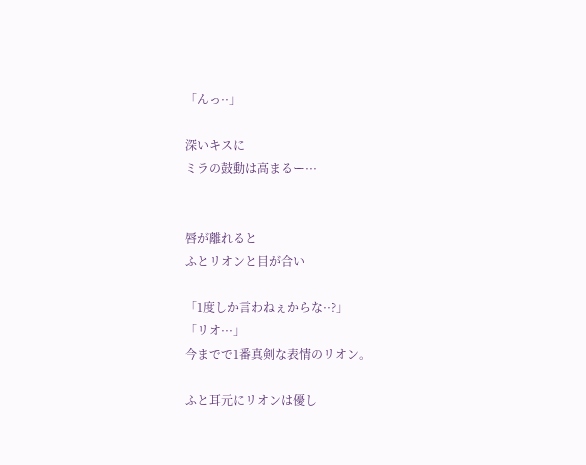「んっ··」

深いキスに
ミラの鼓動は高まるー···


唇が離れると
ふとリオンと目が合い

「1度しか言わねぇからな··?」
「リオ···」
今までで1番真剣な表情のリオン。

ふと耳元にリオンは優し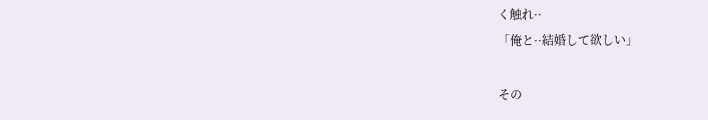く触れ··
「俺と··結婚して欲しい」

その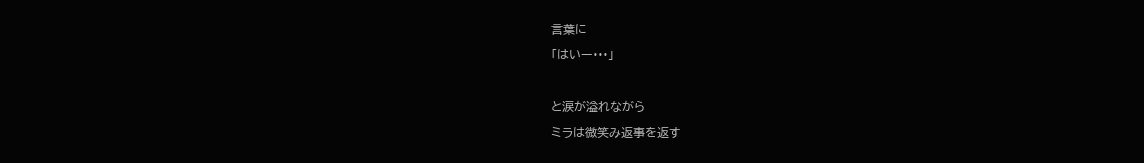言葉に
「はいー···」

と涙が溢れながら
ミラは微笑み返事を返す